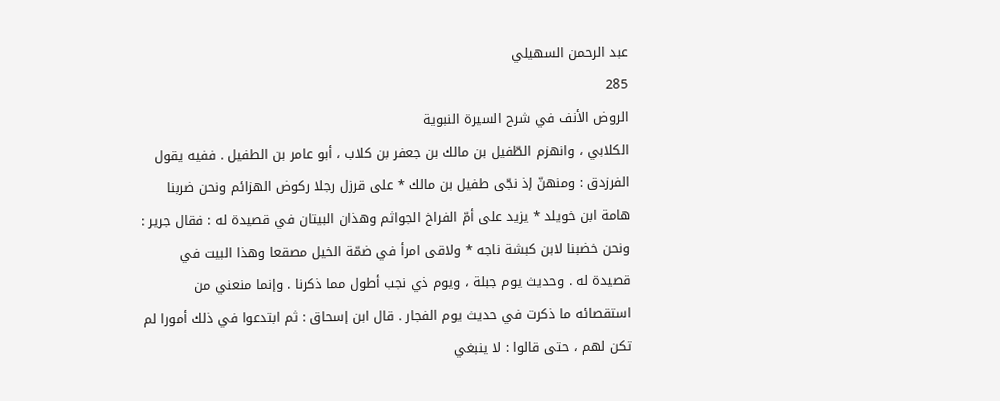عبد الرحمن السهيلي
285
الروض الأنف في شرح السيرة النبوية
الكلابي ، وانهزم الطّفيل بن مالك بن جعفر بن كلاب ، أبو عامر بن الطفيل . ففيه يقول الفرزدق : ومنهنّ إذ نجّى طفيل بن مالك * على قرزل رجلا ركوض الهزائم ونحن ضربنا هامة ابن خويلد * يزيد على أمّ الفراخ الجواثم وهذان البيتان في قصيدة له : فقال جرير : ونحن خضبنا لابن كبشة ناجه * ولاقى امرأ في ضمّة الخيل مصقعا وهذا البيت في قصيدة له . وحديث يوم جبلة ، ويوم ذي نجب أطول مما ذكرنا . وإنما منعني من استقصائه ما ذكرت في حديث يوم الفجار . قال ابن إسحاق : ثم ابتدعوا في ذلك أمورا لم تكن لهم ، حتى قالوا : لا ينبغي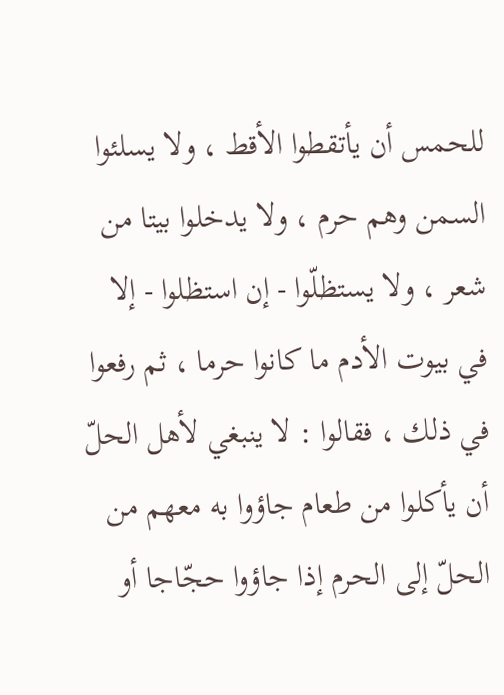للحمس أن يأتقطوا الأقط ، ولا يسلئوا السمن وهم حرم ، ولا يدخلوا بيتا من شعر ، ولا يستظلّوا - إن استظلوا - إلا في بيوت الأدم ما كانوا حرما ، ثم رفعوا في ذلك ، فقالوا : لا ينبغي لأهل الحلّ أن يأكلوا من طعام جاؤوا به معهم من الحلّ إلى الحرم إذا جاؤوا حجّاجا أو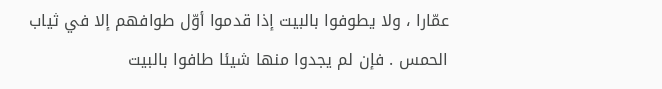عمّارا ، ولا يطوفوا بالبيت إذا قدموا أوّل طوافهم إلا في ثياب الحمس . فإن لم يجدوا منها شيئا طافوا بالبيت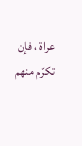عراة ، فإن تكرّم منهم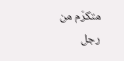متكرّم من رجل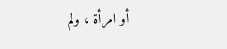أو امرأة ، ولم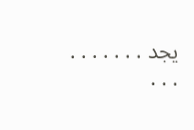يجد . . . . . . . . . .